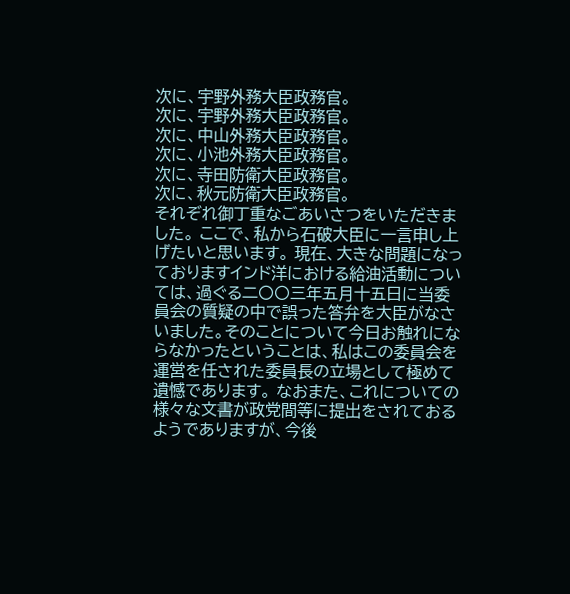次に、宇野外務大臣政務官。
次に、宇野外務大臣政務官。
次に、中山外務大臣政務官。
次に、小池外務大臣政務官。
次に、寺田防衛大臣政務官。
次に、秋元防衛大臣政務官。
それぞれ御丁重なごあいさつをいただきました。 ここで、私から石破大臣に一言申し上げたいと思います。 現在、大きな問題になっておりますインド洋における給油活動については、過ぐる二〇〇三年五月十五日に当委員会の質疑の中で誤った答弁を大臣がなさいました。そのことについて今日お触れにならなかったということは、私はこの委員会を運営を任された委員長の立場として極めて遺憾であります。 なおまた、これについての様々な文書が政党間等に提出をされておるようでありますが、今後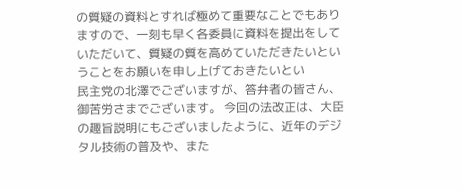の質疑の資料とすれば極めて重要なことでもありますので、一刻も早く各委員に資料を提出をしていただいて、質疑の質を高めていただきたいということをお願いを申し上げておきたいとい
民主党の北澤でございますが、答弁者の皆さん、御苦労さまでございます。 今回の法改正は、大臣の趣旨説明にもございましたように、近年のデジタル技術の普及や、また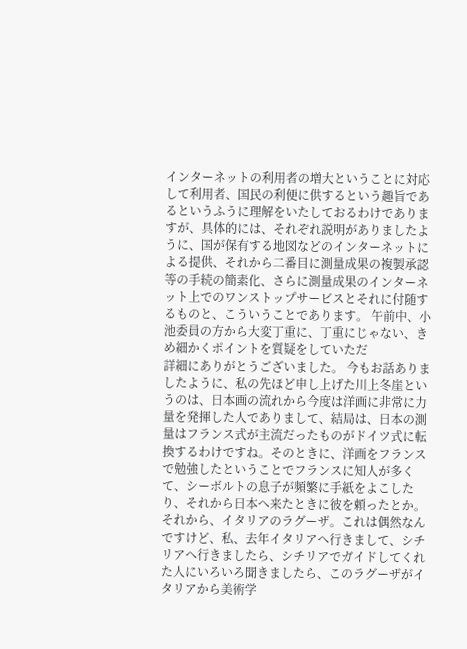インターネットの利用者の増大ということに対応して利用者、国民の利便に供するという趣旨であるというふうに理解をいたしておるわけでありますが、具体的には、それぞれ説明がありましたように、国が保有する地図などのインターネットによる提供、それから二番目に測量成果の複製承認等の手続の簡素化、さらに測量成果のインターネット上でのワンストップサービスとそれに付随するものと、こういうことであります。 午前中、小池委員の方から大変丁重に、丁重にじゃない、きめ細かくポイントを質疑をしていただ
詳細にありがとうございました。 今もお話ありましたように、私の先ほど申し上げた川上冬崖というのは、日本画の流れから今度は洋画に非常に力量を発揮した人でありまして、結局は、日本の測量はフランス式が主流だったものがドイツ式に転換するわけですね。そのときに、洋画をフランスで勉強したということでフランスに知人が多くて、シーボルトの息子が頻繁に手紙をよこしたり、それから日本へ来たときに彼を頼ったとか。 それから、イタリアのラグーザ。これは偶然なんですけど、私、去年イタリアへ行きまして、シチリアへ行きましたら、シチリアでガイドしてくれた人にいろいろ聞きましたら、このラグーザがイタリアから美術学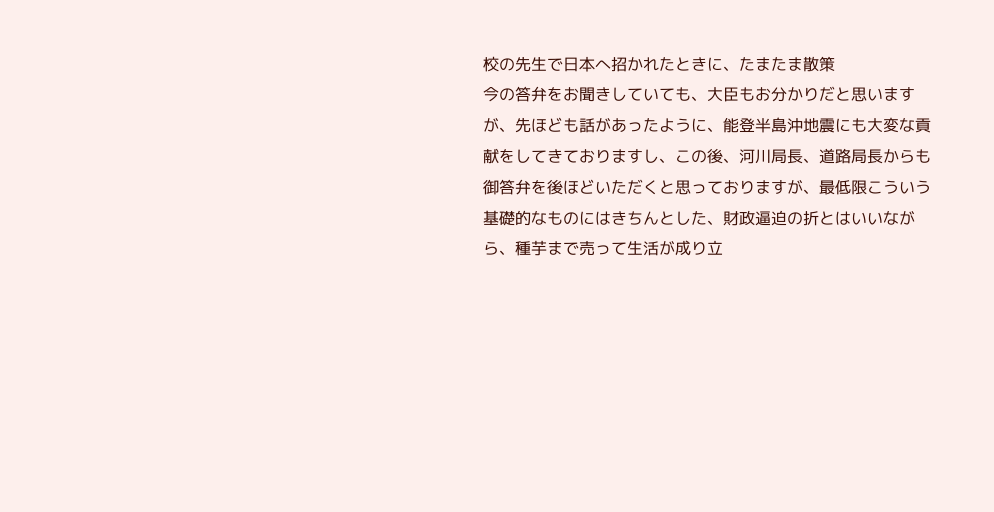校の先生で日本へ招かれたときに、たまたま散策
今の答弁をお聞きしていても、大臣もお分かりだと思いますが、先ほども話があったように、能登半島沖地震にも大変な貢献をしてきておりますし、この後、河川局長、道路局長からも御答弁を後ほどいただくと思っておりますが、最低限こういう基礎的なものにはきちんとした、財政逼迫の折とはいいながら、種芋まで売って生活が成り立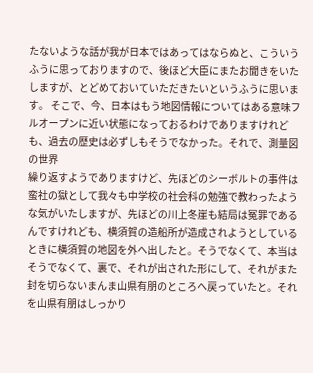たないような話が我が日本ではあってはならぬと、こういうふうに思っておりますので、後ほど大臣にまたお聞きをいたしますが、とどめておいていただきたいというふうに思います。 そこで、今、日本はもう地図情報についてはある意味フルオープンに近い状態になっておるわけでありますけれども、過去の歴史は必ずしもそうでなかった。それで、測量図の世界
繰り返すようでありますけど、先ほどのシーボルトの事件は蛮社の獄として我々も中学校の社会科の勉強で教わったような気がいたしますが、先ほどの川上冬崖も結局は冤罪であるんですけれども、横須賀の造船所が造成されようとしているときに横須賀の地図を外へ出したと。そうでなくて、本当はそうでなくて、裏で、それが出された形にして、それがまた封を切らないまんま山県有朋のところへ戻っていたと。それを山県有朋はしっかり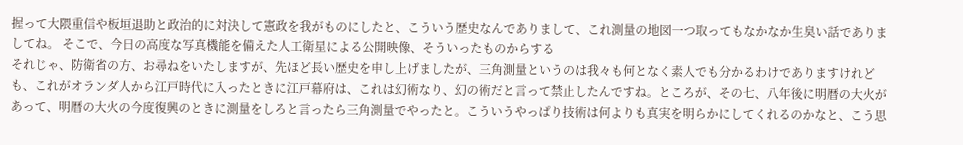握って大隈重信や板垣退助と政治的に対決して憲政を我がものにしたと、こういう歴史なんでありまして、これ測量の地図一つ取ってもなかなか生臭い話でありましてね。 そこで、今日の高度な写真機能を備えた人工衛星による公開映像、そういったものからする
それじゃ、防衛省の方、お尋ねをいたしますが、先ほど長い歴史を申し上げましたが、三角測量というのは我々も何となく素人でも分かるわけでありますけれども、これがオランダ人から江戸時代に入ったときに江戸幕府は、これは幻術なり、幻の術だと言って禁止したんですね。ところが、その七、八年後に明暦の大火があって、明暦の大火の今度復興のときに測量をしろと言ったら三角測量でやったと。こういうやっぱり技術は何よりも真実を明らかにしてくれるのかなと、こう思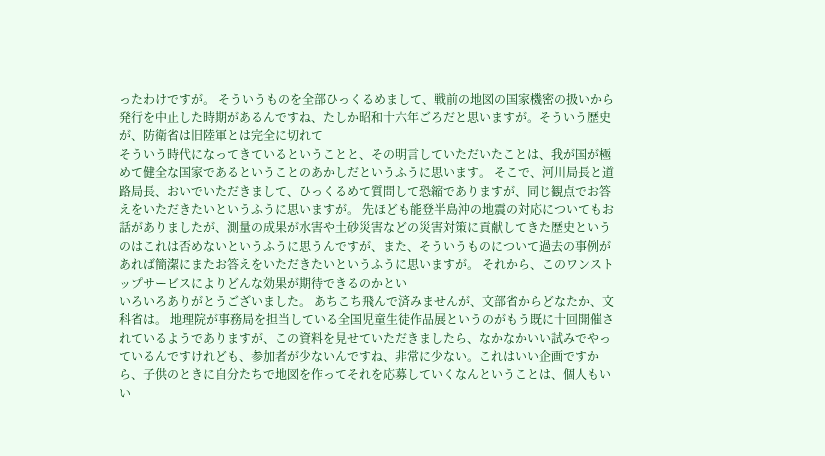ったわけですが。 そういうものを全部ひっくるめまして、戦前の地図の国家機密の扱いから発行を中止した時期があるんですね、たしか昭和十六年ごろだと思いますが。そういう歴史が、防衛省は旧陸軍とは完全に切れて
そういう時代になってきているということと、その明言していただいたことは、我が国が極めて健全な国家であるということのあかしだというふうに思います。 そこで、河川局長と道路局長、おいでいただきまして、ひっくるめて質問して恐縮でありますが、同じ観点でお答えをいただきたいというふうに思いますが。 先ほども能登半島沖の地震の対応についてもお話がありましたが、測量の成果が水害や土砂災害などの災害対策に貢献してきた歴史というのはこれは否めないというふうに思うんですが、また、そういうものについて過去の事例があれば簡潔にまたお答えをいただきたいというふうに思いますが。 それから、このワンストップサービスによりどんな効果が期待できるのかとい
いろいろありがとうございました。 あちこち飛んで済みませんが、文部省からどなたか、文科省は。 地理院が事務局を担当している全国児童生徒作品展というのがもう既に十回開催されているようでありますが、この資料を見せていただきましたら、なかなかいい試みでやっているんですけれども、参加者が少ないんですね、非常に少ない。これはいい企画ですから、子供のときに自分たちで地図を作ってそれを応募していくなんということは、個人もいい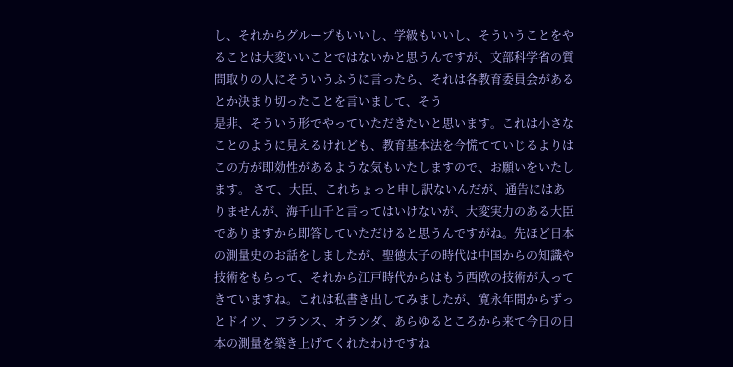し、それからグループもいいし、学級もいいし、そういうことをやることは大変いいことではないかと思うんですが、文部科学省の質問取りの人にそういうふうに言ったら、それは各教育委員会があるとか決まり切ったことを言いまして、そう
是非、そういう形でやっていただきたいと思います。これは小さなことのように見えるけれども、教育基本法を今慌てていじるよりはこの方が即効性があるような気もいたしますので、お願いをいたします。 さて、大臣、これちょっと申し訳ないんだが、通告にはありませんが、海千山千と言ってはいけないが、大変実力のある大臣でありますから即答していただけると思うんですがね。先ほど日本の測量史のお話をしましたが、聖徳太子の時代は中国からの知識や技術をもらって、それから江戸時代からはもう西欧の技術が入ってきていますね。これは私書き出してみましたが、寛永年間からずっとドイツ、フランス、オランダ、あらゆるところから来て今日の日本の測量を築き上げてくれたわけですね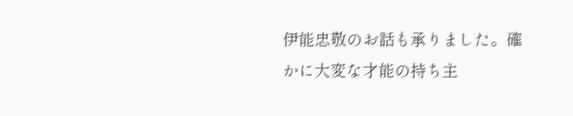伊能忠敬のお話も承りました。確かに大変な才能の持ち主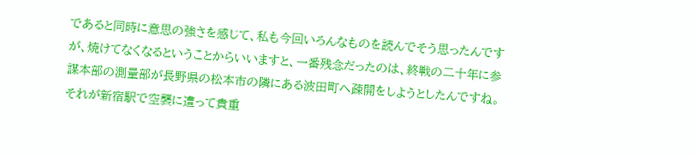であると同時に意思の強さを感じて、私も今回いろんなものを読んでそう思ったんですが、焼けてなくなるということからいいますと、一番残念だったのは、終戦の二十年に参謀本部の測量部が長野県の松本市の隣にある波田町へ疎開をしようとしたんですね。それが新宿駅で空襲に遭って貴重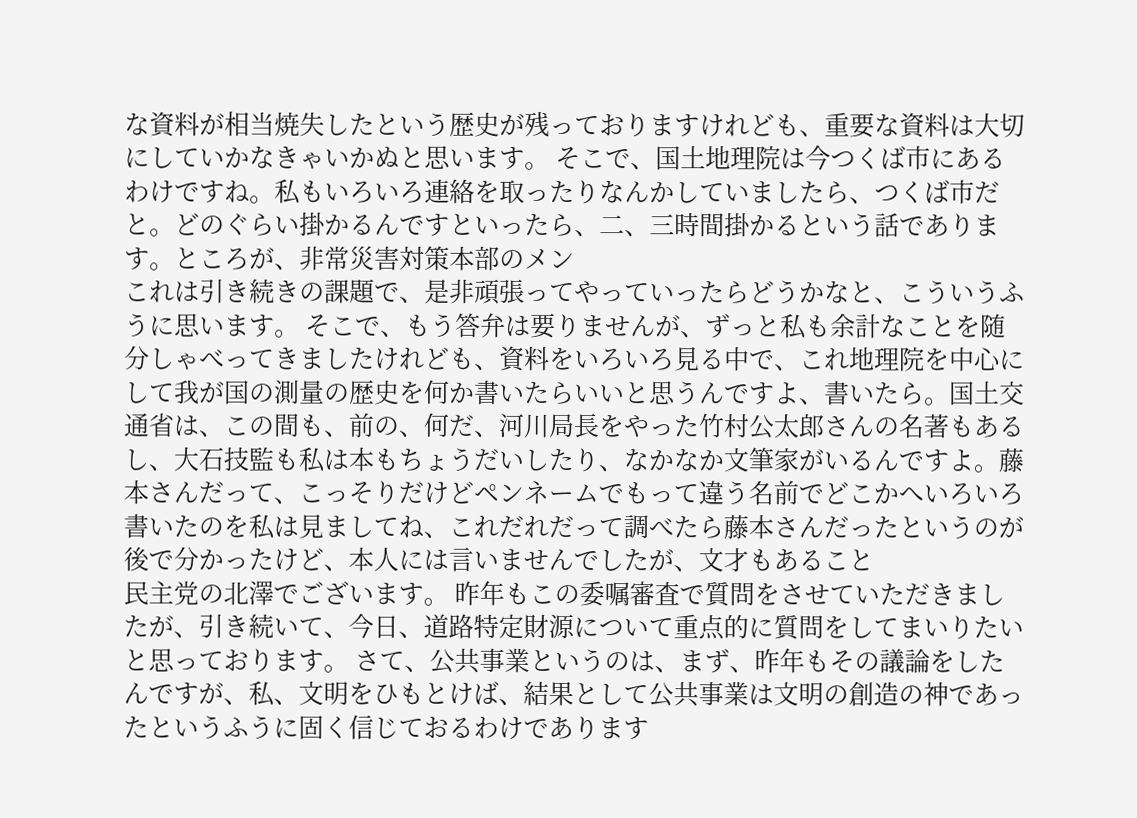な資料が相当焼失したという歴史が残っておりますけれども、重要な資料は大切にしていかなきゃいかぬと思います。 そこで、国土地理院は今つくば市にあるわけですね。私もいろいろ連絡を取ったりなんかしていましたら、つくば市だと。どのぐらい掛かるんですといったら、二、三時間掛かるという話であります。ところが、非常災害対策本部のメン
これは引き続きの課題で、是非頑張ってやっていったらどうかなと、こういうふうに思います。 そこで、もう答弁は要りませんが、ずっと私も余計なことを随分しゃべってきましたけれども、資料をいろいろ見る中で、これ地理院を中心にして我が国の測量の歴史を何か書いたらいいと思うんですよ、書いたら。国土交通省は、この間も、前の、何だ、河川局長をやった竹村公太郎さんの名著もあるし、大石技監も私は本もちょうだいしたり、なかなか文筆家がいるんですよ。藤本さんだって、こっそりだけどペンネームでもって違う名前でどこかへいろいろ書いたのを私は見ましてね、これだれだって調べたら藤本さんだったというのが後で分かったけど、本人には言いませんでしたが、文才もあること
民主党の北澤でございます。 昨年もこの委嘱審査で質問をさせていただきましたが、引き続いて、今日、道路特定財源について重点的に質問をしてまいりたいと思っております。 さて、公共事業というのは、まず、昨年もその議論をしたんですが、私、文明をひもとけば、結果として公共事業は文明の創造の神であったというふうに固く信じておるわけであります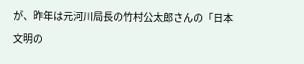が、昨年は元河川局長の竹村公太郎さんの「日本文明の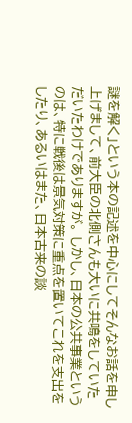謎を解く」という本の記述を中心にしてそんなお話を申し上げまして、前大臣の北側さんも大いに共鳴をしていただいたわけでありますが。 しかし、日本の公共事業というのは、特に戦後は景気対策に重点を置いてこれを支出をしたり、あるいはまた、日本古来の談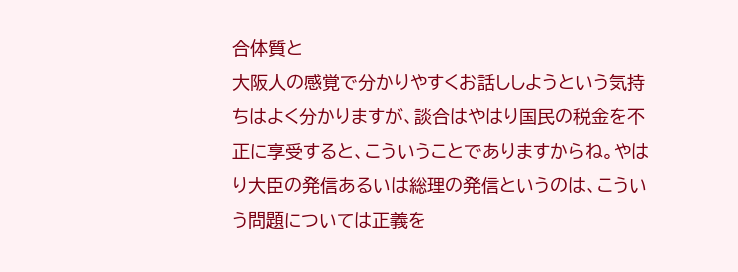合体質と
大阪人の感覚で分かりやすくお話ししようという気持ちはよく分かりますが、談合はやはり国民の税金を不正に享受すると、こういうことでありますからね。やはり大臣の発信あるいは総理の発信というのは、こういう問題については正義を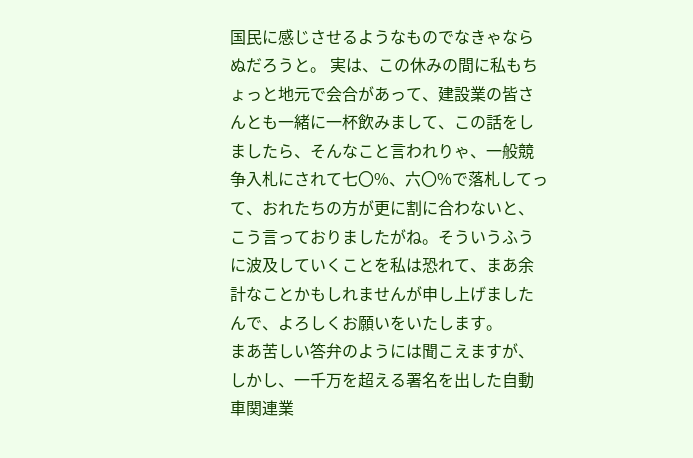国民に感じさせるようなものでなきゃならぬだろうと。 実は、この休みの間に私もちょっと地元で会合があって、建設業の皆さんとも一緒に一杯飲みまして、この話をしましたら、そんなこと言われりゃ、一般競争入札にされて七〇%、六〇%で落札してって、おれたちの方が更に割に合わないと、こう言っておりましたがね。そういうふうに波及していくことを私は恐れて、まあ余計なことかもしれませんが申し上げましたんで、よろしくお願いをいたします。
まあ苦しい答弁のようには聞こえますが、しかし、一千万を超える署名を出した自動車関連業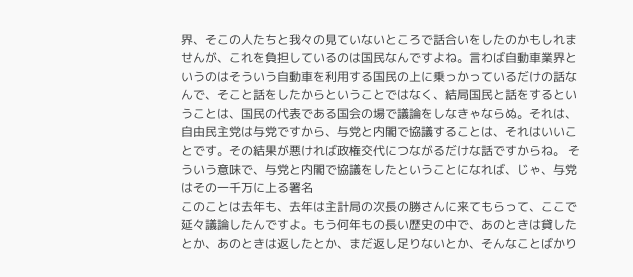界、そこの人たちと我々の見ていないところで話合いをしたのかもしれませんが、これを負担しているのは国民なんですよね。言わば自動車業界というのはそういう自動車を利用する国民の上に乗っかっているだけの話なんで、そこと話をしたからということではなく、結局国民と話をするということは、国民の代表である国会の場で議論をしなきゃならぬ。それは、自由民主党は与党ですから、与党と内閣で協議することは、それはいいことです。その結果が悪ければ政権交代につながるだけな話ですからね。 そういう意味で、与党と内閣で協議をしたということになれば、じゃ、与党はその一千万に上る署名
このことは去年も、去年は主計局の次長の勝さんに来てもらって、ここで延々議論したんですよ。もう何年もの長い歴史の中で、あのときは貸したとか、あのときは返したとか、まだ返し足りないとか、そんなことばかり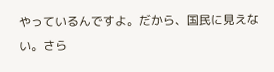やっているんですよ。だから、国民に見えない。さら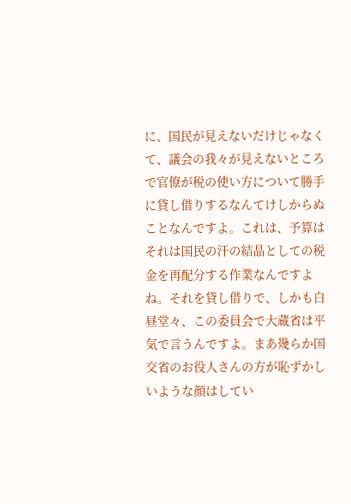に、国民が見えないだけじゃなくて、議会の我々が見えないところで官僚が税の使い方について勝手に貸し借りするなんてけしからぬことなんですよ。これは、予算はそれは国民の汗の結晶としての税金を再配分する作業なんですよね。それを貸し借りで、しかも白昼堂々、この委員会で大蔵省は平気で言うんですよ。まあ幾らか国交省のお役人さんの方が恥ずかしいような顔はしてい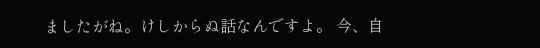ましたがね。けしからぬ話なんですよ。 今、自